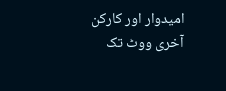امیدوار اور کارکن آخری ووٹ تک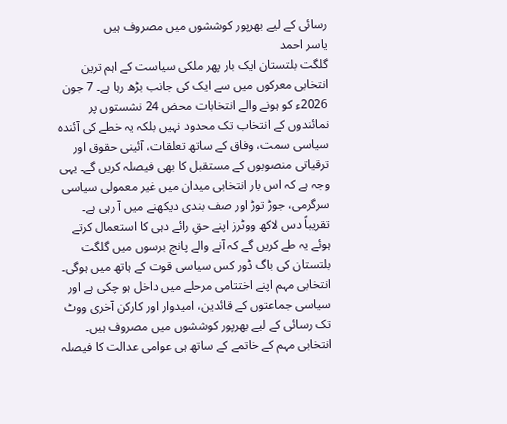رسائی کے لیے بھرپور کوششوں میں مصروف ہیں
یاسر احمد
گلگت بلتستان ایک بار پھر ملکی سیاست کے اہم ترین انتخابی معرکوں میں سے ایک کی جانب بڑھ رہا ہے۔ 7 جون 2026ء کو ہونے والے انتخابات محض 24 نشستوں پر نمائندوں کے انتخاب تک محدود نہیں بلکہ یہ خطے کی آئندہ سیاسی سمت، وفاق کے ساتھ تعلقات، آئینی حقوق اور ترقیاتی منصوبوں کے مستقبل کا بھی فیصلہ کریں گے۔ یہی وجہ ہے کہ اس بار انتخابی میدان میں غیر معمولی سیاسی سرگرمی، جوڑ توڑ اور صف بندی دیکھنے میں آ رہی ہے۔
تقریباً دس لاکھ ووٹرز اپنے حقِ رائے دہی کا استعمال کرتے ہوئے یہ طے کریں گے کہ آنے والے پانچ برسوں میں گلگت بلتستان کی باگ ڈور کس سیاسی قوت کے ہاتھ میں ہوگی۔ انتخابی مہم اپنے اختتامی مرحلے میں داخل ہو چکی ہے اور سیاسی جماعتوں کے قائدین، امیدوار اور کارکن آخری ووٹ تک رسائی کے لیے بھرپور کوششوں میں مصروف ہیں۔ انتخابی مہم کے خاتمے کے ساتھ ہی عوامی عدالت کا فیصلہ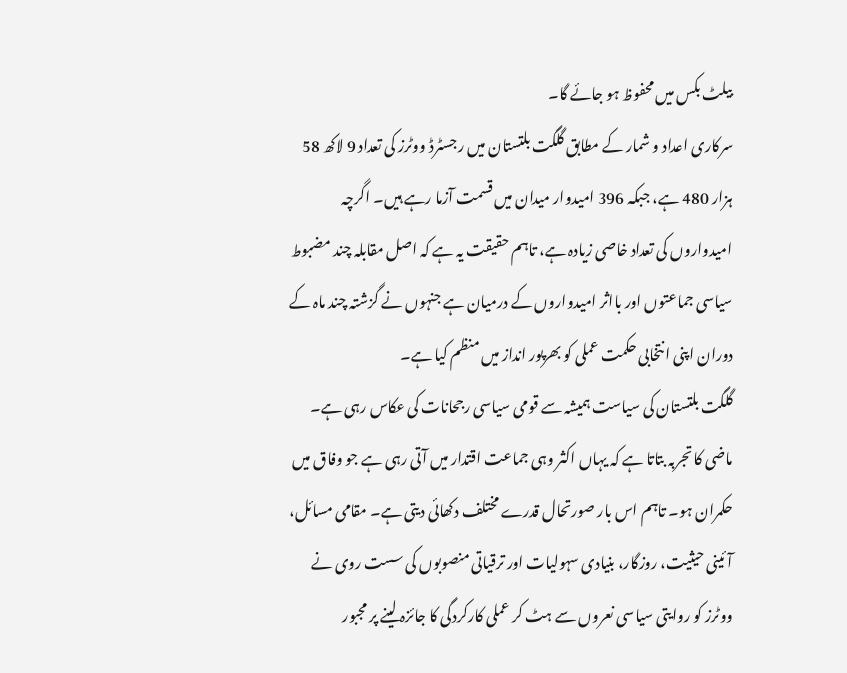بیلٹ بکس میں محفوظ ہو جائے گا۔
سرکاری اعداد و شمار کے مطابق گلگت بلتستان میں رجسٹرڈ ووٹرز کی تعداد 9 لاکھ 58 ہزار 480 ہے، جبکہ 396 امیدوار میدان میں قسمت آزما رہے ہیں۔ اگرچہ امیدواروں کی تعداد خاصی زیادہ ہے، تاہم حقیقت یہ ہے کہ اصل مقابلہ چند مضبوط سیاسی جماعتوں اور بااثر امیدواروں کے درمیان ہے جنہوں نے گزشتہ چند ماہ کے دوران اپنی انتخابی حکمت عملی کو بھرپور انداز میں منظم کیا ہے۔
گلگت بلتستان کی سیاست ہمیشہ سے قومی سیاسی رجحانات کی عکاس رہی ہے۔ ماضی کا تجربہ بتاتا ہے کہ یہاں اکثر وہی جماعت اقتدار میں آتی رہی ہے جو وفاق میں حکمران ہو۔ تاہم اس بار صورتحال قدرے مختلف دکھائی دیتی ہے۔ مقامی مسائل، آئینی حیثیت، روزگار، بنیادی سہولیات اور ترقیاتی منصوبوں کی سست روی نے ووٹرز کو روایتی سیاسی نعروں سے ہٹ کر عملی کارکردگی کا جائزہ لینے پر مجبور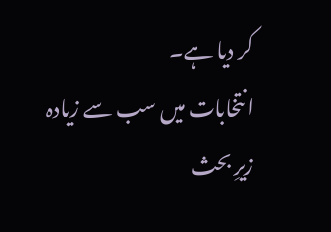کر دیا ہے۔
انتخابات میں سب سے زیادہ زیرِ بحث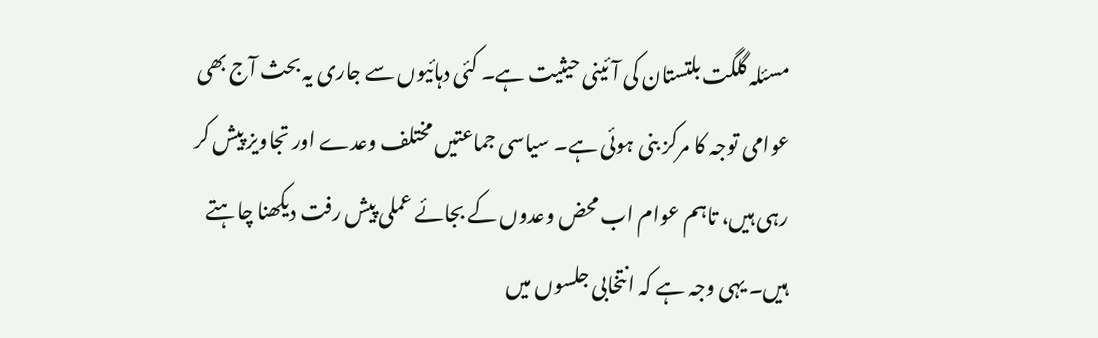مسئلہ گلگت بلتستان کی آئینی حیثیت ہے۔ کئی دہائیوں سے جاری یہ بحث آج بھی عوامی توجہ کا مرکز بنی ہوئی ہے۔ سیاسی جماعتیں مختلف وعدے اور تجاویز پیش کر رہی ہیں، تاہم عوام اب محض وعدوں کے بجائے عملی پیش رفت دیکھنا چاہتے ہیں۔ یہی وجہ ہے کہ انتخابی جلسوں میں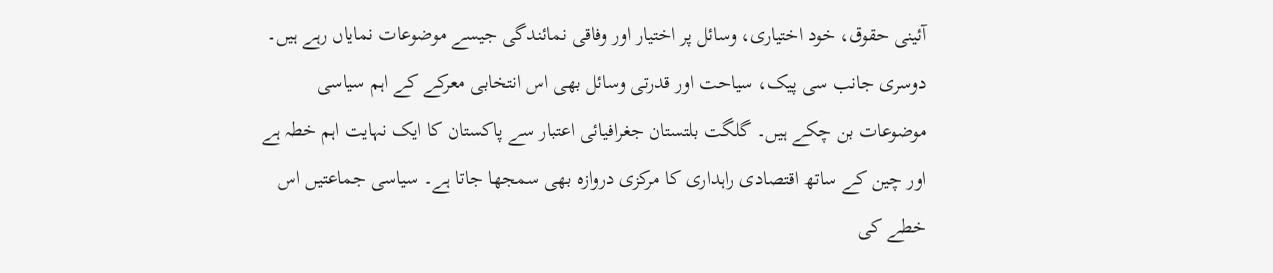آئینی حقوق، خود اختیاری، وسائل پر اختیار اور وفاقی نمائندگی جیسے موضوعات نمایاں رہے ہیں۔
دوسری جانب سی پیک، سیاحت اور قدرتی وسائل بھی اس انتخابی معرکے کے اہم سیاسی موضوعات بن چکے ہیں۔ گلگت بلتستان جغرافیائی اعتبار سے پاکستان کا ایک نہایت اہم خطہ ہے اور چین کے ساتھ اقتصادی راہداری کا مرکزی دروازہ بھی سمجھا جاتا ہے۔ سیاسی جماعتیں اس خطے کی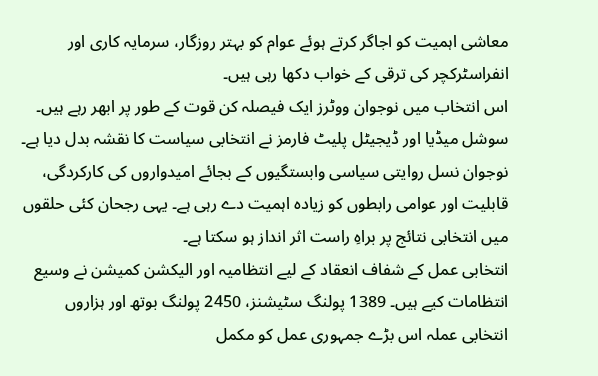معاشی اہمیت کو اجاگر کرتے ہوئے عوام کو بہتر روزگار، سرمایہ کاری اور انفراسٹرکچر کی ترقی کے خواب دکھا رہی ہیں۔
اس انتخاب میں نوجوان ووٹرز ایک فیصلہ کن قوت کے طور پر ابھر رہے ہیں۔ سوشل میڈیا اور ڈیجیٹل پلیٹ فارمز نے انتخابی سیاست کا نقشہ بدل دیا ہے۔ نوجوان نسل روایتی سیاسی وابستگیوں کے بجائے امیدواروں کی کارکردگی، قابلیت اور عوامی رابطوں کو زیادہ اہمیت دے رہی ہے۔ یہی رجحان کئی حلقوں میں انتخابی نتائج پر براہِ راست اثر انداز ہو سکتا ہے۔
انتخابی عمل کے شفاف انعقاد کے لیے انتظامیہ اور الیکشن کمیشن نے وسیع انتظامات کیے ہیں۔ 1389 پولنگ سٹیشنز، 2450 پولنگ بوتھ اور ہزاروں انتخابی عملہ اس بڑے جمہوری عمل کو مکمل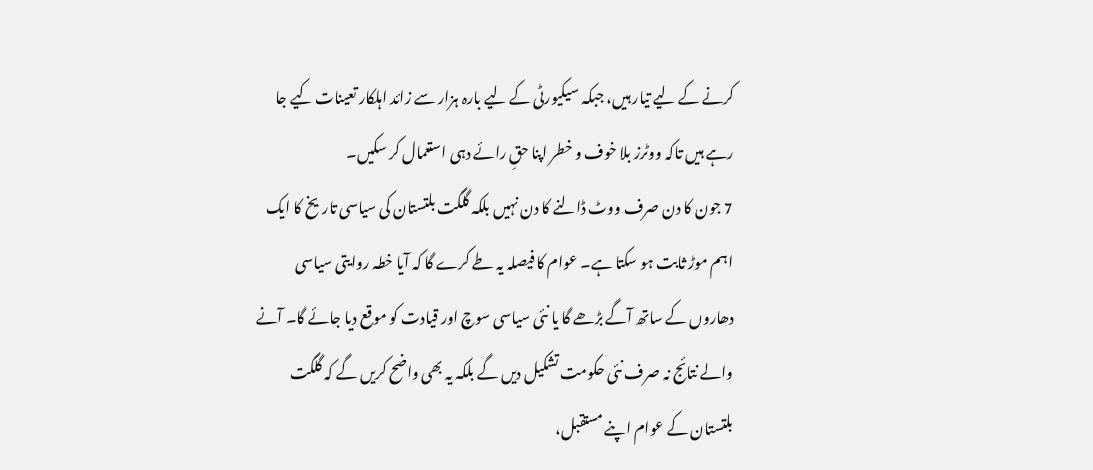کرنے کے لیے تیار ہیں، جبکہ سیکیورٹی کے لیے بارہ ہزار سے زائد اہلکار تعینات کیے جا رہے ہیں تاکہ ووٹرز بلا خوف و خطر اپنا حقِ رائے دہی استعمال کر سکیں۔
7 جون کا دن صرف ووٹ ڈالنے کا دن نہیں بلکہ گلگت بلتستان کی سیاسی تاریخ کا ایک اہم موڑ ثابت ہو سکتا ہے۔ عوام کا فیصلہ یہ طے کرے گا کہ آیا خطہ روایتی سیاسی دھاروں کے ساتھ آگے بڑھے گا یا نئی سیاسی سوچ اور قیادت کو موقع دیا جائے گا۔ آنے والے نتائج نہ صرف نئی حکومت تشکیل دیں گے بلکہ یہ بھی واضح کریں گے کہ گلگت بلتستان کے عوام اپنے مستقبل،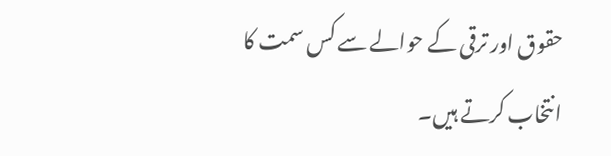حقوق اور ترقی کے حوالے سے کس سمت کا انتخاب کرتے ہیں۔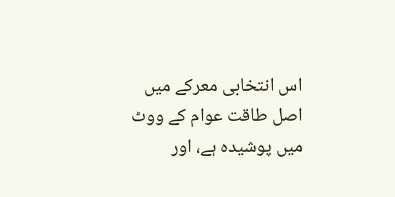اس انتخابی معرکے میں اصل طاقت عوام کے ووٹ میں پوشیدہ ہے، اور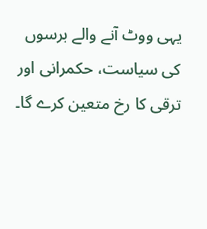یہی ووٹ آنے والے برسوں کی سیاست، حکمرانی اور ترقی کا رخ متعین کرے گا۔